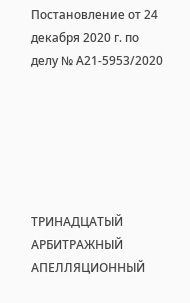Постановление от 24 декабря 2020 г. по делу № А21-5953/2020






ТРИНАДЦАТЫЙ АРБИТРАЖНЫЙ АПЕЛЛЯЦИОННЫЙ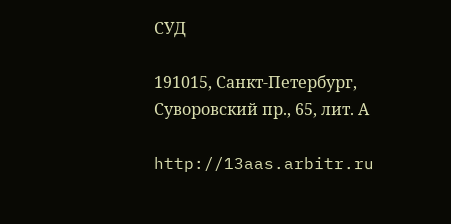СУД

191015, Санкт-Петербург, Суворовский пр., 65, лит. А

http://13aas.arbitr.ru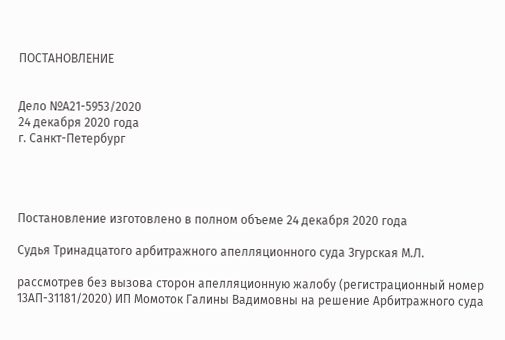ПОСТАНОВЛЕНИЕ


Дело №А21-5953/2020
24 декабря 2020 года
г. Санкт-Петербург




Постановление изготовлено в полном объеме 24 декабря 2020 года

Судья Тринадцатого арбитражного апелляционного суда Згурская М.Л.

рассмотрев без вызова сторон апелляционную жалобу (регистрационный номер 13АП-31181/2020) ИП Момоток Галины Вадимовны на решение Арбитражного суда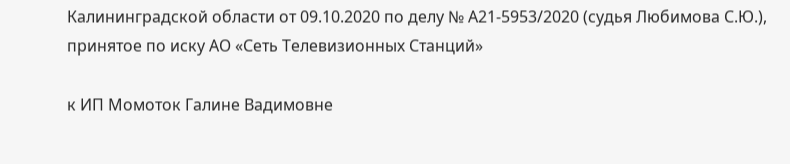Калининградской области от 09.10.2020 по делу № А21-5953/2020 (судья Любимова С.Ю.), принятое по иску АО «Сеть Телевизионных Станций»

к ИП Момоток Галине Вадимовне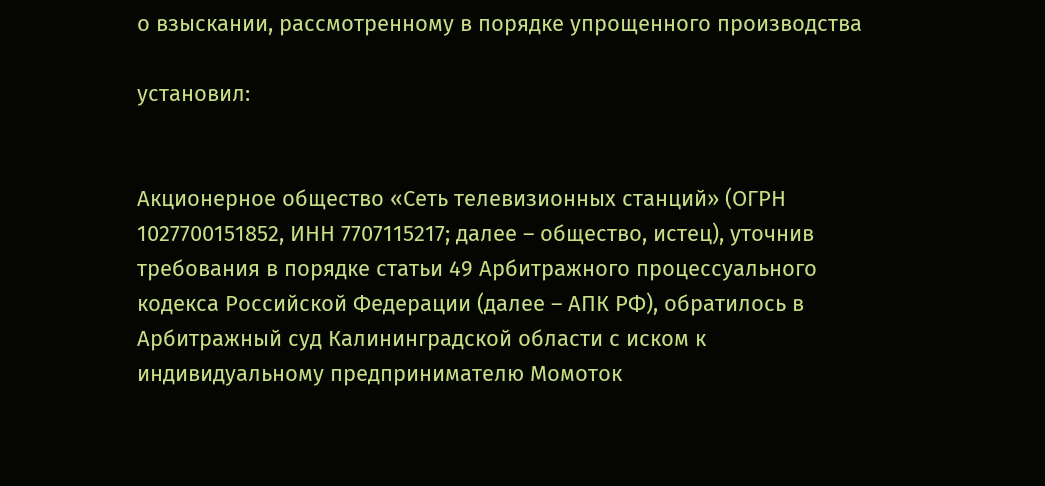о взыскании, рассмотренному в порядке упрощенного производства

установил:


Акционерное общество «Сеть телевизионных станций» (ОГРН 1027700151852, ИНН 7707115217; далее – общество, истец), уточнив требования в порядке статьи 49 Арбитражного процессуального кодекса Российской Федерации (далее – АПК РФ), обратилось в Арбитражный суд Калининградской области с иском к индивидуальному предпринимателю Момоток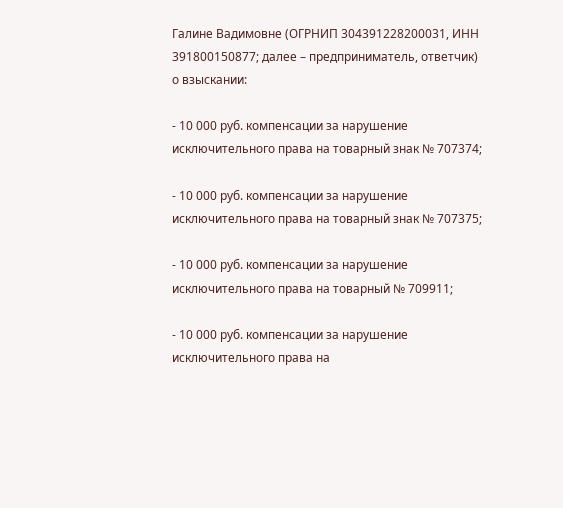Галине Вадимовне (ОГРНИП 304391228200031, ИНН 391800150877; далее – предприниматель, ответчик) о взыскании:

- 10 000 руб. компенсации за нарушение исключительного права на товарный знак № 707374;

- 10 000 руб. компенсации за нарушение исключительного права на товарный знак № 707375;

- 10 000 руб. компенсации за нарушение исключительного права на товарный № 709911;

- 10 000 руб. компенсации за нарушение исключительного права на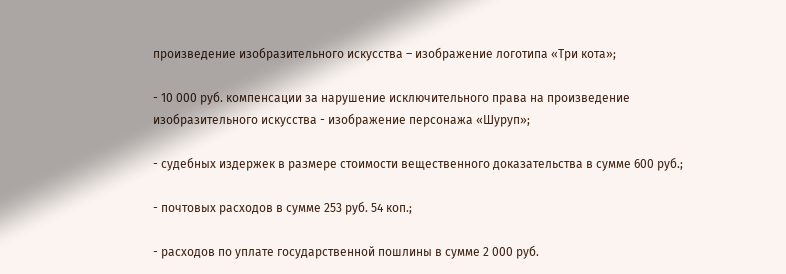произведение изобразительного искусства – изображение логотипа «Три кота»;

- 10 000 руб. компенсации за нарушение исключительного права на произведение изобразительного искусства - изображение персонажа «Шуруп»;

- судебных издержек в размере стоимости вещественного доказательства в сумме 600 руб.;

- почтовых расходов в сумме 253 руб. 54 коп.;

- расходов по уплате государственной пошлины в сумме 2 000 руб.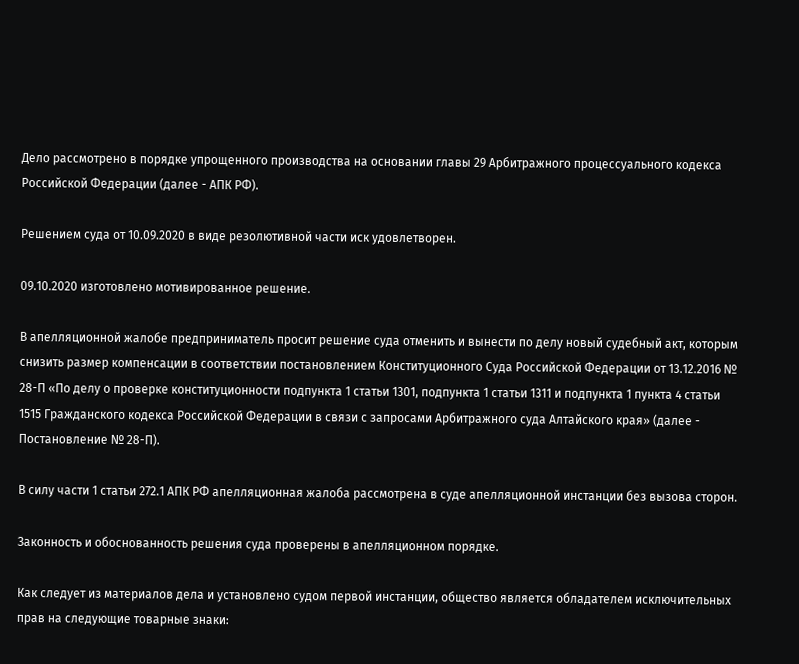Дело рассмотрено в порядке упрощенного производства на основании главы 29 Арбитражного процессуального кодекса Российской Федерации (далее - АПК РФ).

Решением суда от 10.09.2020 в виде резолютивной части иск удовлетворен.

09.10.2020 изготовлено мотивированное решение.

В апелляционной жалобе предприниматель просит решение суда отменить и вынести по делу новый судебный акт, которым снизить размер компенсации в соответствии постановлением Конституционного Суда Российской Федерации от 13.12.2016 № 28-П «По делу о проверке конституционности подпункта 1 статьи 1301, подпункта 1 статьи 1311 и подпункта 1 пункта 4 статьи 1515 Гражданского кодекса Российской Федерации в связи с запросами Арбитражного суда Алтайского края» (далее - Постановление № 28-П).

В силу части 1 статьи 272.1 АПК РФ апелляционная жалоба рассмотрена в суде апелляционной инстанции без вызова сторон.

Законность и обоснованность решения суда проверены в апелляционном порядке.

Как следует из материалов дела и установлено судом первой инстанции, общество является обладателем исключительных прав на следующие товарные знаки: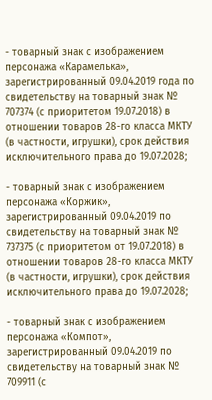- товарный знак с изображением персонажа «Карамелька», зарегистрированный 09.04.2019 года по свидетельству на товарный знак № 707374 (с приоритетом 19.07.2018) в отношении товаров 28-го класса МКТУ (в частности, игрушки), срок действия исключительного права до 19.07.2028;

- товарный знак с изображением персонажа «Коржик», зарегистрированный 09.04.2019 по свидетельству на товарный знак № 737375 (с приоритетом от 19.07.2018) в отношении товаров 28-го класса МКТУ (в частности, игрушки), срок действия исключительного права до 19.07.2028;

- товарный знак с изображением персонажа «Компот», зарегистрированный 09.04.2019 по свидетельству на товарный знак № 709911 (с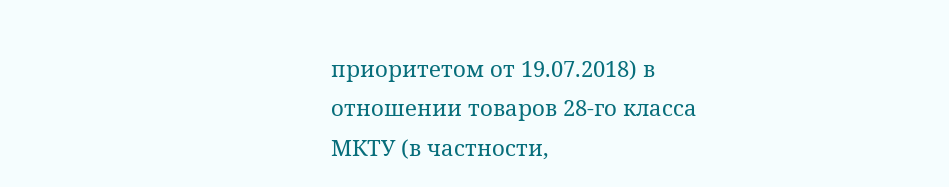приоритетом от 19.07.2018) в отношении товаров 28-го класса МКТУ (в частности,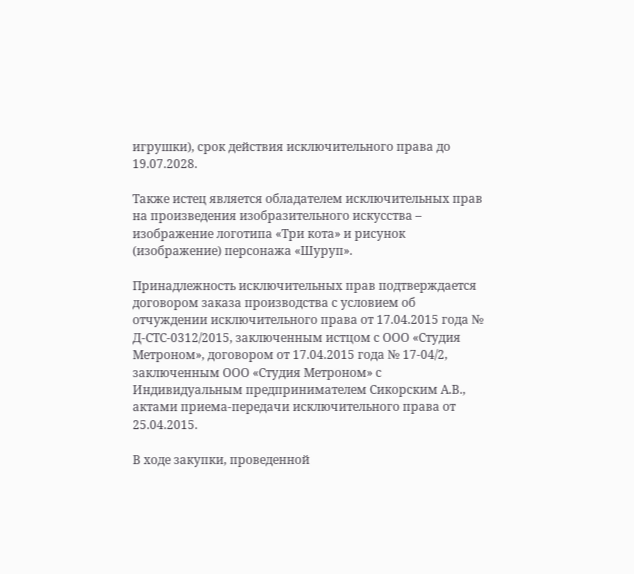игрушки), срок действия исключительного права до 19.07.2028.

Также истец является обладателем исключительных прав на произведения изобразительного искусства – изображение логотипа «Три кота» и рисунок (изображение) персонажа «Шуруп».

Принадлежность исключительных прав подтверждается договором заказа производства с условием об отчуждении исключительного права от 17.04.2015 года № Д-СТС-0312/2015, заключенным истцом с ООО «Студия Метроном», договором от 17.04.2015 года № 17-04/2, заключенным ООО «Студия Метроном» с Индивидуальным предпринимателем Сикорским А.В., актами приема-передачи исключительного права от 25.04.2015.

В ходе закупки, проведенной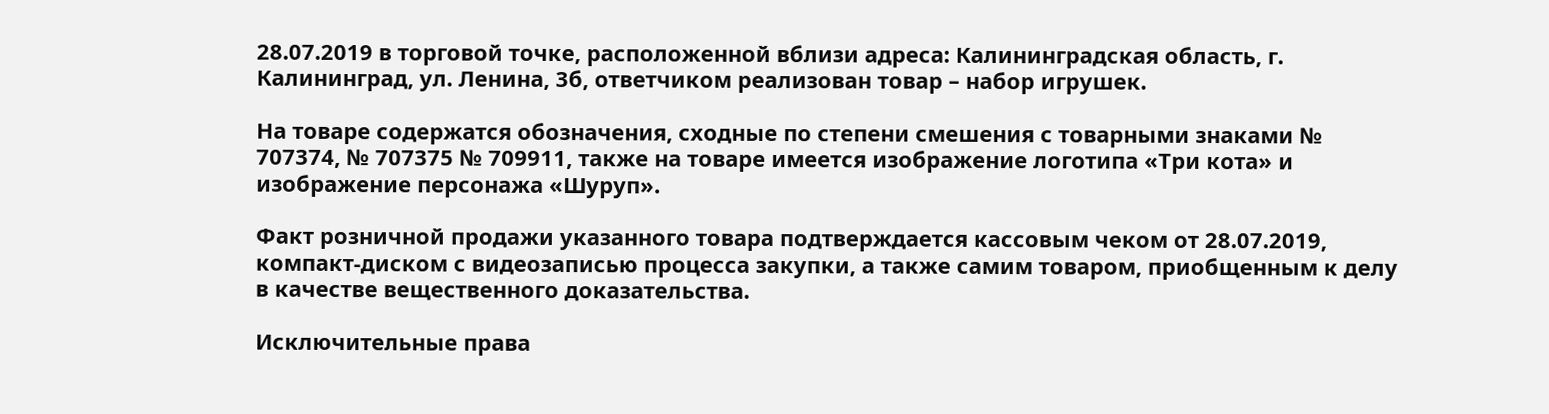28.07.2019 в торговой точке, расположенной вблизи адреса: Калининградская область, г. Калининград, ул. Ленина, 3б, ответчиком реализован товар – набор игрушек.

На товаре содержатся обозначения, сходные по степени смешения с товарными знаками № 707374, № 707375 № 709911, также на товаре имеется изображение логотипа «Три кота» и изображение персонажа «Шуруп».

Факт розничной продажи указанного товара подтверждается кассовым чеком от 28.07.2019, компакт-диском с видеозаписью процесса закупки, а также самим товаром, приобщенным к делу в качестве вещественного доказательства.

Исключительные права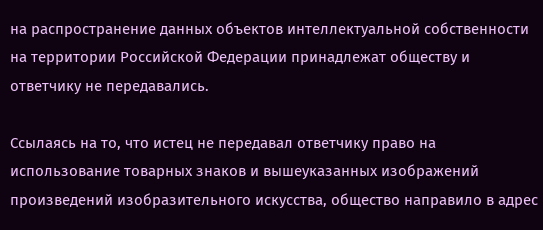на распространение данных объектов интеллектуальной собственности на территории Российской Федерации принадлежат обществу и ответчику не передавались.

Ссылаясь на то, что истец не передавал ответчику право на использование товарных знаков и вышеуказанных изображений произведений изобразительного искусства, общество направило в адрес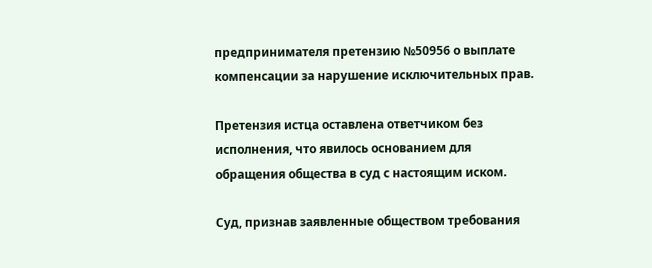предпринимателя претензию №50956 о выплате компенсации за нарушение исключительных прав.

Претензия истца оставлена ответчиком без исполнения, что явилось основанием для обращения общества в суд с настоящим иском.

Суд, признав заявленные обществом требования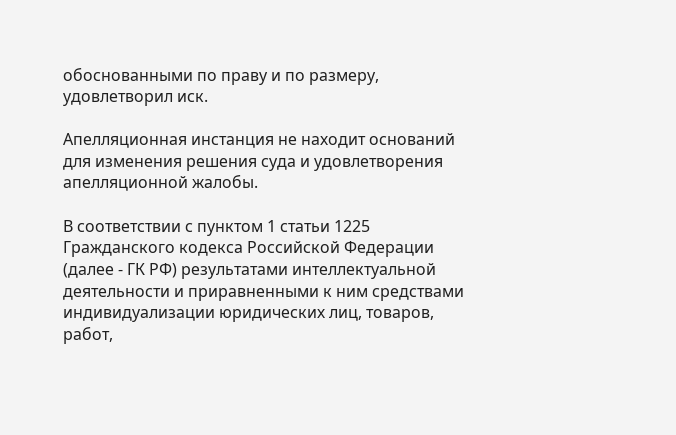обоснованными по праву и по размеру, удовлетворил иск.

Апелляционная инстанция не находит оснований для изменения решения суда и удовлетворения апелляционной жалобы.

В соответствии с пунктом 1 статьи 1225 Гражданского кодекса Российской Федерации (далее - ГК РФ) результатами интеллектуальной деятельности и приравненными к ним средствами индивидуализации юридических лиц, товаров, работ,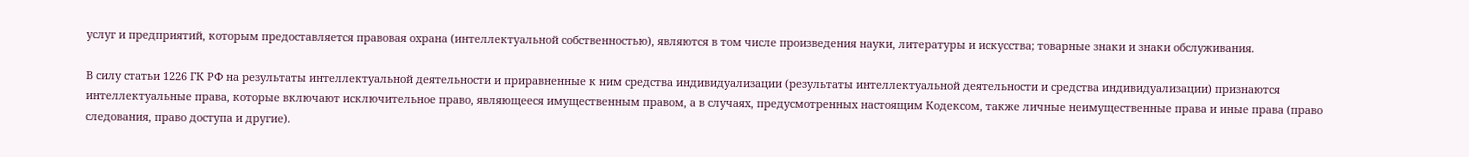услуг и предприятий, которым предоставляется правовая охрана (интеллектуальной собственностью), являются в том числе произведения науки, литературы и искусства; товарные знаки и знаки обслуживания.

В силу статьи 1226 ГК РФ на результаты интеллектуальной деятельности и приравненные к ним средства индивидуализации (результаты интеллектуальной деятельности и средства индивидуализации) признаются интеллектуальные права, которые включают исключительное право, являющееся имущественным правом, а в случаях, предусмотренных настоящим Кодексом, также личные неимущественные права и иные права (право следования, право доступа и другие).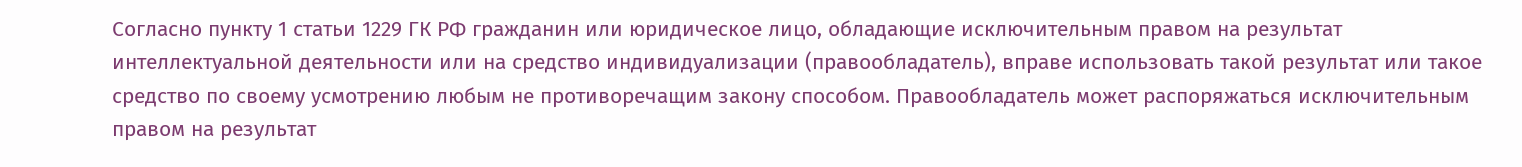Согласно пункту 1 статьи 1229 ГК РФ гражданин или юридическое лицо, обладающие исключительным правом на результат интеллектуальной деятельности или на средство индивидуализации (правообладатель), вправе использовать такой результат или такое средство по своему усмотрению любым не противоречащим закону способом. Правообладатель может распоряжаться исключительным правом на результат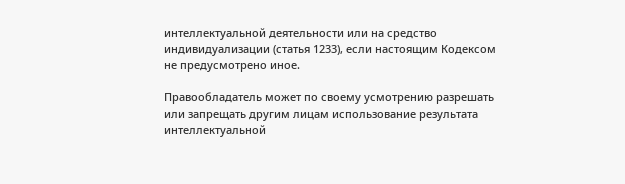интеллектуальной деятельности или на средство индивидуализации (статья 1233), если настоящим Кодексом не предусмотрено иное.

Правообладатель может по своему усмотрению разрешать или запрещать другим лицам использование результата интеллектуальной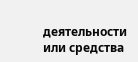деятельности или средства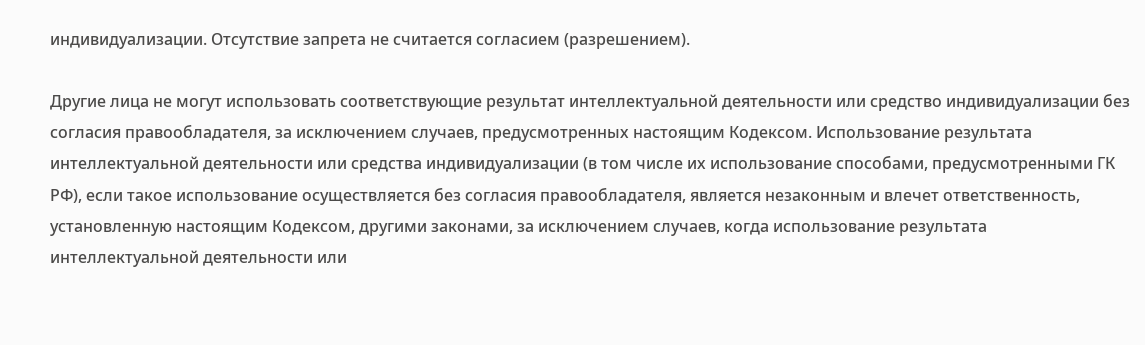индивидуализации. Отсутствие запрета не считается согласием (разрешением).

Другие лица не могут использовать соответствующие результат интеллектуальной деятельности или средство индивидуализации без согласия правообладателя, за исключением случаев, предусмотренных настоящим Кодексом. Использование результата интеллектуальной деятельности или средства индивидуализации (в том числе их использование способами, предусмотренными ГК РФ), если такое использование осуществляется без согласия правообладателя, является незаконным и влечет ответственность, установленную настоящим Кодексом, другими законами, за исключением случаев, когда использование результата интеллектуальной деятельности или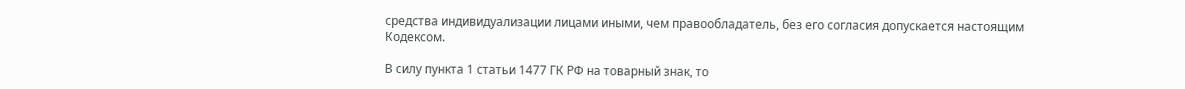средства индивидуализации лицами иными, чем правообладатель, без его согласия допускается настоящим Кодексом.

В силу пункта 1 статьи 1477 ГК РФ на товарный знак, то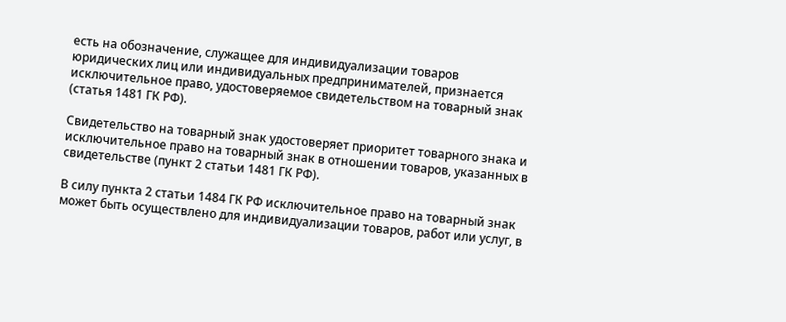есть на обозначение, служащее для индивидуализации товаров юридических лиц или индивидуальных предпринимателей, признается исключительное право, удостоверяемое свидетельством на товарный знак (статья 1481 ГК РФ).

Свидетельство на товарный знак удостоверяет приоритет товарного знака и исключительное право на товарный знак в отношении товаров, указанных в свидетельстве (пункт 2 статьи 1481 ГК РФ).

В силу пункта 2 статьи 1484 ГК РФ исключительное право на товарный знак может быть осуществлено для индивидуализации товаров, работ или услуг, в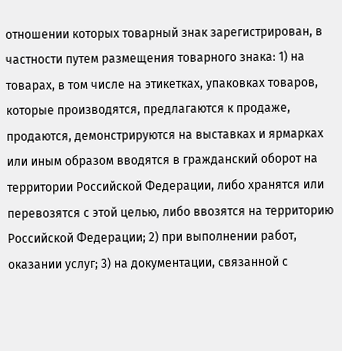отношении которых товарный знак зарегистрирован, в частности путем размещения товарного знака: 1) на товарах, в том числе на этикетках, упаковках товаров, которые производятся, предлагаются к продаже, продаются, демонстрируются на выставках и ярмарках или иным образом вводятся в гражданский оборот на территории Российской Федерации, либо хранятся или перевозятся с этой целью, либо ввозятся на территорию Российской Федерации; 2) при выполнении работ, оказании услуг; 3) на документации, связанной с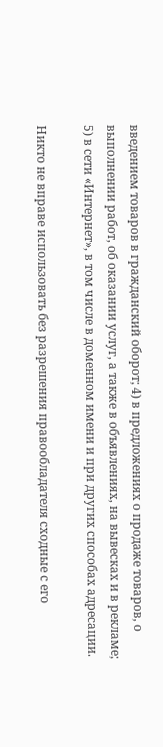введением товаров в гражданский оборот; 4) в предложениях о продаже товаров, о выполнении работ, об оказании услуг, а также в объявлениях, на вывесках и в рекламе; 5) в сети «Интернет», в том числе в доменном имени и при других способах адресации.

Никто не вправе использовать без разрешения правообладателя сходные с его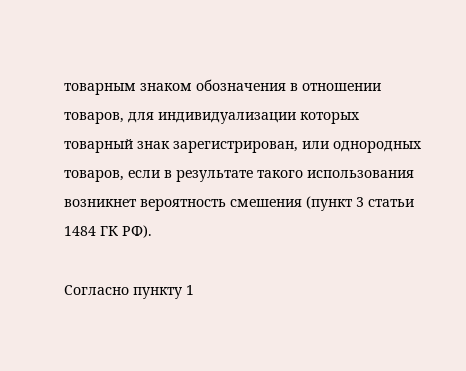товарным знаком обозначения в отношении товаров, для индивидуализации которых товарный знак зарегистрирован, или однородных товаров, если в результате такого использования возникнет вероятность смешения (пункт 3 статьи 1484 ГК РФ).

Согласно пункту 1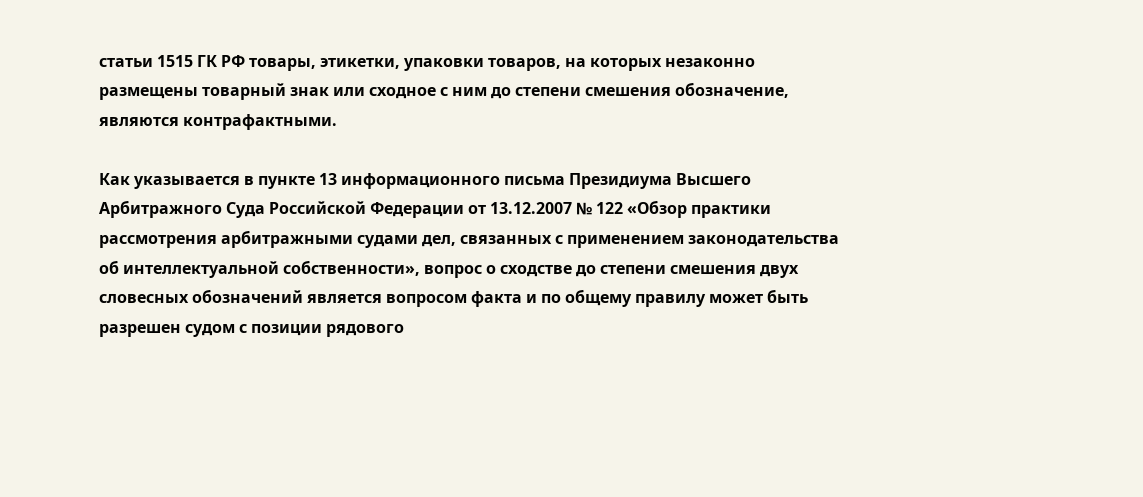статьи 1515 ГК РФ товары, этикетки, упаковки товаров, на которых незаконно размещены товарный знак или сходное с ним до степени смешения обозначение, являются контрафактными.

Как указывается в пункте 13 информационного письма Президиума Высшего Арбитражного Суда Российской Федерации от 13.12.2007 № 122 «Обзор практики рассмотрения арбитражными судами дел, связанных с применением законодательства об интеллектуальной собственности», вопрос о сходстве до степени смешения двух словесных обозначений является вопросом факта и по общему правилу может быть разрешен судом с позиции рядового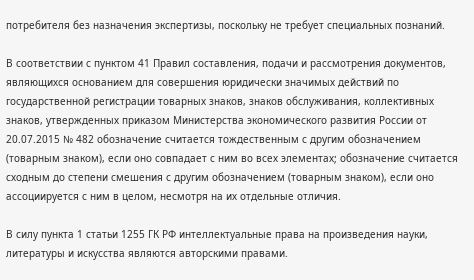потребителя без назначения экспертизы, поскольку не требует специальных познаний.

В соответствии с пунктом 41 Правил составления, подачи и рассмотрения документов, являющихся основанием для совершения юридически значимых действий по государственной регистрации товарных знаков, знаков обслуживания, коллективных знаков, утвержденных приказом Министерства экономического развития России от 20.07.2015 № 482 обозначение считается тождественным с другим обозначением (товарным знаком), если оно совпадает с ним во всех элементах; обозначение считается сходным до степени смешения с другим обозначением (товарным знаком), если оно ассоциируется с ним в целом, несмотря на их отдельные отличия.

В силу пункта 1 статьи 1255 ГК РФ интеллектуальные права на произведения науки, литературы и искусства являются авторскими правами.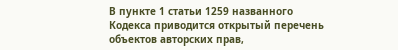В пункте 1 статьи 1259 названного Кодекса приводится открытый перечень объектов авторских прав,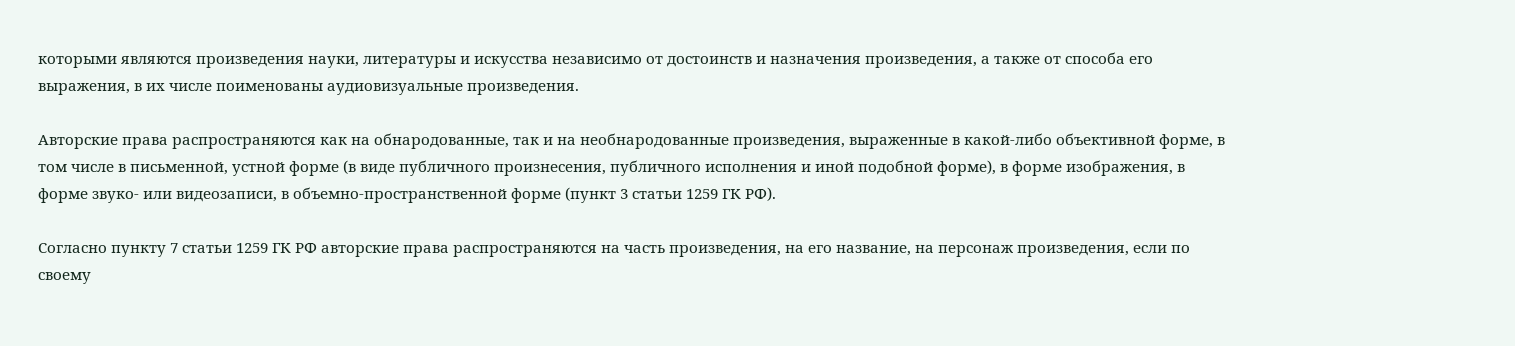которыми являются произведения науки, литературы и искусства независимо от достоинств и назначения произведения, а также от способа его выражения, в их числе поименованы аудиовизуальные произведения.

Авторские права распространяются как на обнародованные, так и на необнародованные произведения, выраженные в какой-либо объективной форме, в том числе в письменной, устной форме (в виде публичного произнесения, публичного исполнения и иной подобной форме), в форме изображения, в форме звуко- или видеозаписи, в объемно-пространственной форме (пункт 3 статьи 1259 ГК РФ).

Согласно пункту 7 статьи 1259 ГК РФ авторские права распространяются на часть произведения, на его название, на персонаж произведения, если по своему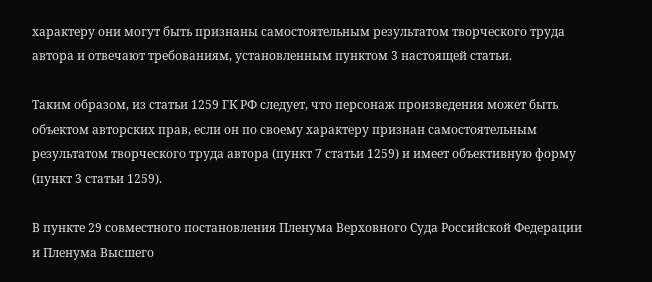характеру они могут быть признаны самостоятельным результатом творческого труда автора и отвечают требованиям, установленным пунктом 3 настоящей статьи.

Таким образом, из статьи 1259 ГК РФ следует, что персонаж произведения может быть объектом авторских прав, если он по своему характеру признан самостоятельным результатом творческого труда автора (пункт 7 статьи 1259) и имеет объективную форму (пункт 3 статьи 1259).

В пункте 29 совместного постановления Пленума Верховного Суда Российской Федерации и Пленума Высшего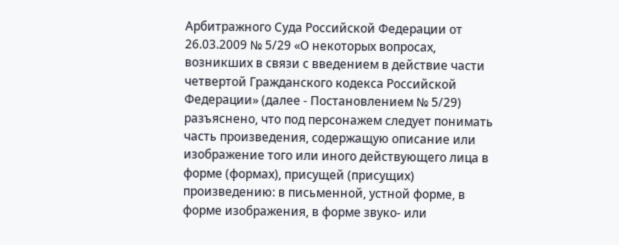Арбитражного Суда Российской Федерации от 26.03.2009 № 5/29 «О некоторых вопросах, возникших в связи с введением в действие части четвертой Гражданского кодекса Российской Федерации» (далее - Постановлением № 5/29) разъяснено, что под персонажем следует понимать часть произведения, содержащую описание или изображение того или иного действующего лица в форме (формах), присущей (присущих) произведению: в письменной, устной форме, в форме изображения, в форме звуко- или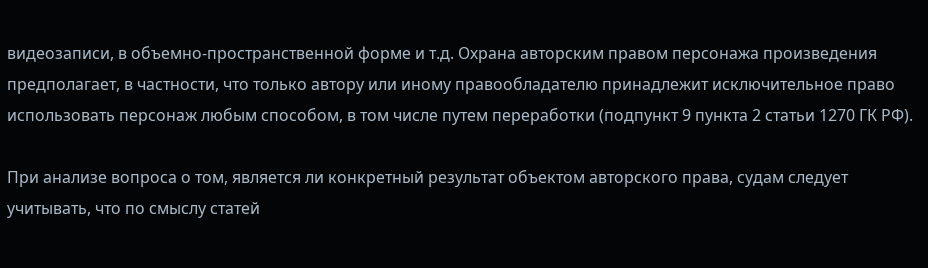видеозаписи, в объемно-пространственной форме и т.д. Охрана авторским правом персонажа произведения предполагает, в частности, что только автору или иному правообладателю принадлежит исключительное право использовать персонаж любым способом, в том числе путем переработки (подпункт 9 пункта 2 статьи 1270 ГК РФ).

При анализе вопроса о том, является ли конкретный результат объектом авторского права, судам следует учитывать, что по смыслу статей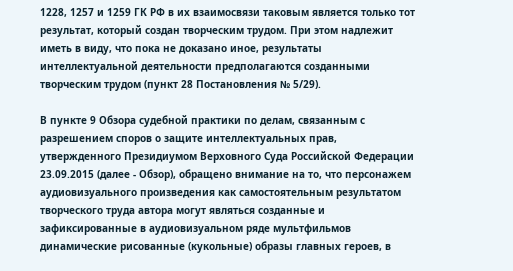1228, 1257 и 1259 ГК РФ в их взаимосвязи таковым является только тот результат, который создан творческим трудом. При этом надлежит иметь в виду, что пока не доказано иное, результаты интеллектуальной деятельности предполагаются созданными творческим трудом (пункт 28 Постановления № 5/29).

В пункте 9 Обзора судебной практики по делам, связанным с разрешением споров о защите интеллектуальных прав, утвержденного Президиумом Верховного Суда Российской Федерации 23.09.2015 (далее - Обзор), обращено внимание на то, что персонажем аудиовизуального произведения как самостоятельным результатом творческого труда автора могут являться созданные и зафиксированные в аудиовизуальном ряде мультфильмов динамические рисованные (кукольные) образы главных героев, в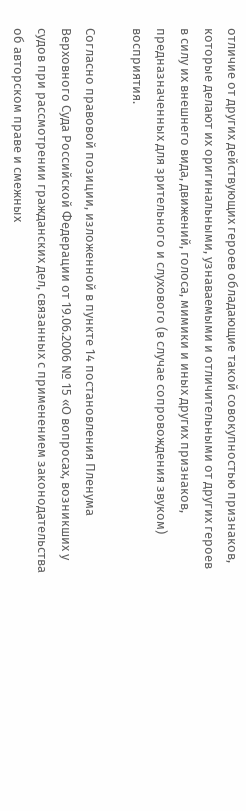отличие от других действующих героев обладающие такой совокупностью признаков, которые делают их оригинальными, узнаваемыми и отличительными от других героев в силу их внешнего вида, движений, голоса, мимики и иных других признаков, предназначенных для зрительного и слухового (в случае сопровождения звуком) восприятия.

Согласно правовой позиции, изложенной в пункте 14 постановления Пленума Верховного Суда Российской Федерации от 19.06.2006 № 15 «О вопросах, возникших у судов при рассмотрении гражданских дел, связанных с применением законодательства об авторском праве и смежных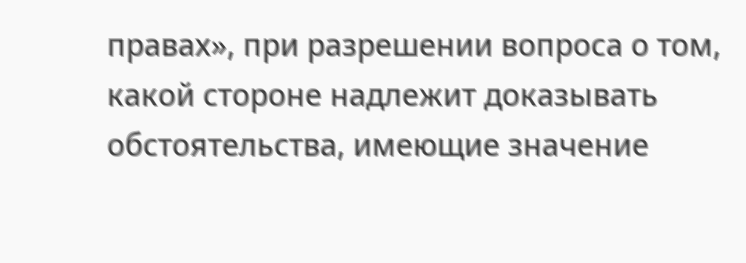правах», при разрешении вопроса о том, какой стороне надлежит доказывать обстоятельства, имеющие значение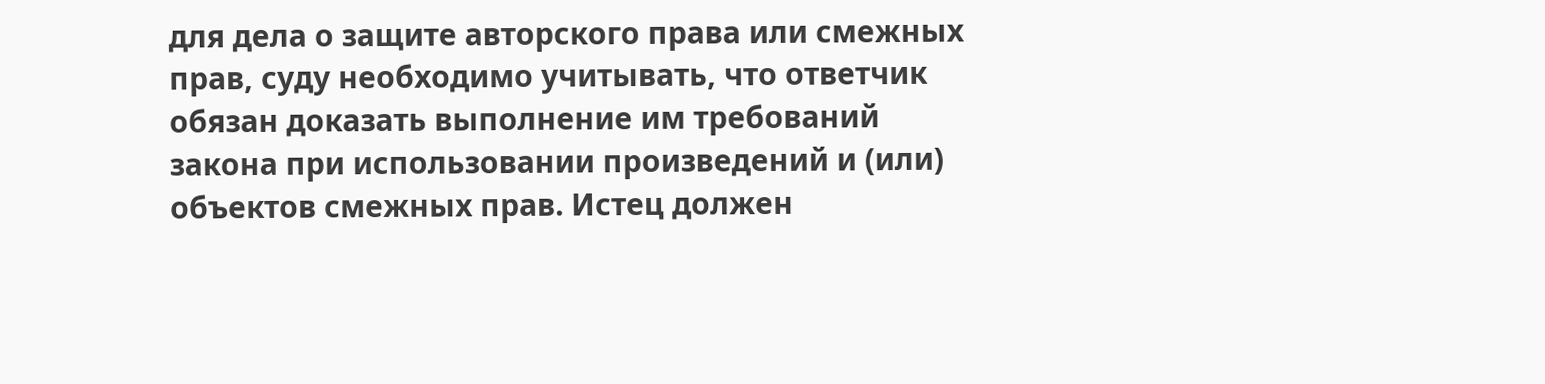для дела о защите авторского права или смежных прав, суду необходимо учитывать, что ответчик обязан доказать выполнение им требований закона при использовании произведений и (или) объектов смежных прав. Истец должен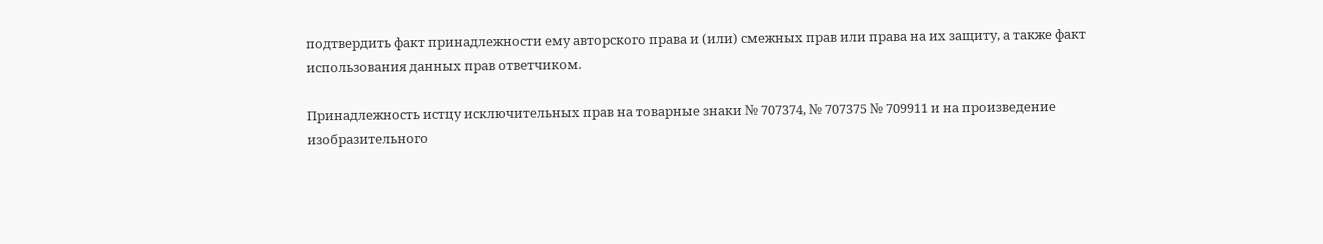подтвердить факт принадлежности ему авторского права и (или) смежных прав или права на их защиту, а также факт использования данных прав ответчиком.

Принадлежность истцу исключительных прав на товарные знаки № 707374, № 707375 № 709911 и на произведение изобразительного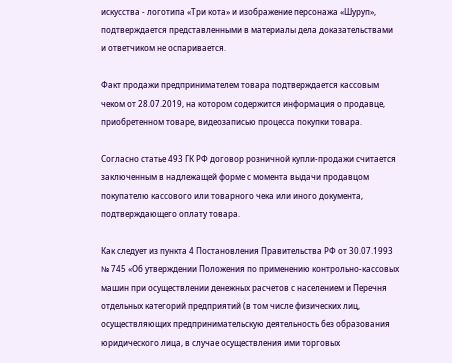искусства - логотипа «Три кота» и изображение персонажа «Шуруп», подтверждается представленными в материалы дела доказательствами и ответчиком не оспаривается.

Факт продажи предпринимателем товара подтверждается кассовым чеком от 28.07.2019, на котором содержится информация о продавце, приобретенном товаре, видеозаписью процесса покупки товара.

Согласно статье 493 ГК РФ договор розничной купли-продажи считается заключенным в надлежащей форме с момента выдачи продавцом покупателю кассового или товарного чека или иного документа, подтверждающего оплату товара.

Как следует из пункта 4 Постановления Правительства РФ от 30.07.1993 № 745 «Об утверждении Положения по применению контрольно-кассовых машин при осуществлении денежных расчетов с населением и Перечня отдельных категорий предприятий (в том числе физических лиц, осуществляющих предпринимательскую деятельность без образования юридического лица, в случае осуществления ими торговых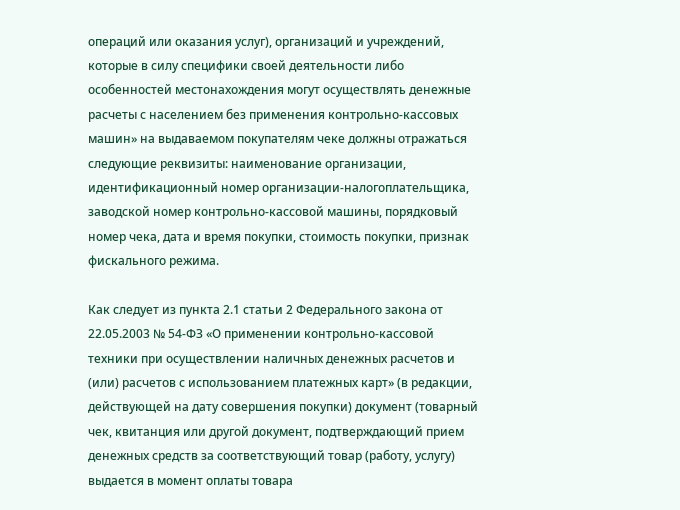операций или оказания услуг), организаций и учреждений, которые в силу специфики своей деятельности либо особенностей местонахождения могут осуществлять денежные расчеты с населением без применения контрольно-кассовых машин» на выдаваемом покупателям чеке должны отражаться следующие реквизиты: наименование организации, идентификационный номер организации-налогоплательщика, заводской номер контрольно-кассовой машины, порядковый номер чека, дата и время покупки, стоимость покупки, признак фискального режима.

Как следует из пункта 2.1 статьи 2 Федерального закона от 22.05.2003 № 54-ФЗ «О применении контрольно-кассовой техники при осуществлении наличных денежных расчетов и (или) расчетов с использованием платежных карт» (в редакции, действующей на дату совершения покупки) документ (товарный чек, квитанция или другой документ, подтверждающий прием денежных средств за соответствующий товар (работу, услугу) выдается в момент оплаты товара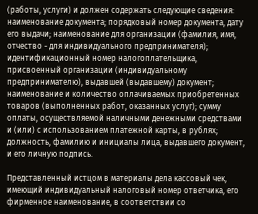(работы, услуги) и должен содержать следующие сведения: наименование документа; порядковый номер документа, дату его выдачи; наименование для организации (фамилия, имя, отчество - для индивидуального предпринимателя); идентификационный номер налогоплательщика, присвоенный организации (индивидуальному предпринимателю), выдавшей (выдавшему) документ; наименование и количество оплачиваемых приобретенных товаров (выполненных работ, оказанных услуг); сумму оплаты, осуществляемой наличными денежными средствами и (или) с использованием платежной карты, в рублях; должность, фамилию и инициалы лица, выдавшего документ, и его личную подпись.

Представленный истцом в материалы дела кассовый чек, имеющий индивидуальный налоговый номер ответчика, его фирменное наименование, в соответствии со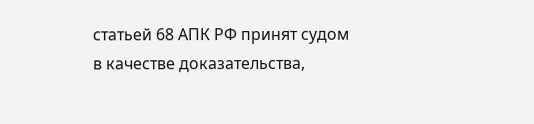статьей 68 АПК РФ принят судом в качестве доказательства,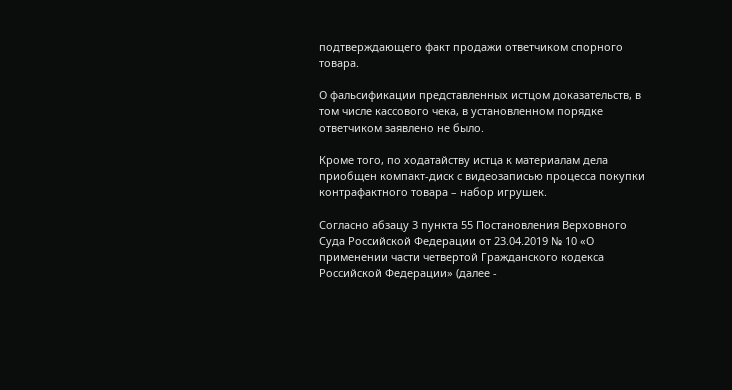подтверждающего факт продажи ответчиком спорного товара.

О фальсификации представленных истцом доказательств, в том числе кассового чека, в установленном порядке ответчиком заявлено не было.

Кроме того, по ходатайству истца к материалам дела приобщен компакт-диск с видеозаписью процесса покупки контрафактного товара – набор игрушек.

Согласно абзацу 3 пункта 55 Постановления Верховного Суда Российской Федерации от 23.04.2019 № 10 «О применении части четвертой Гражданского кодекса Российской Федерации» (далее -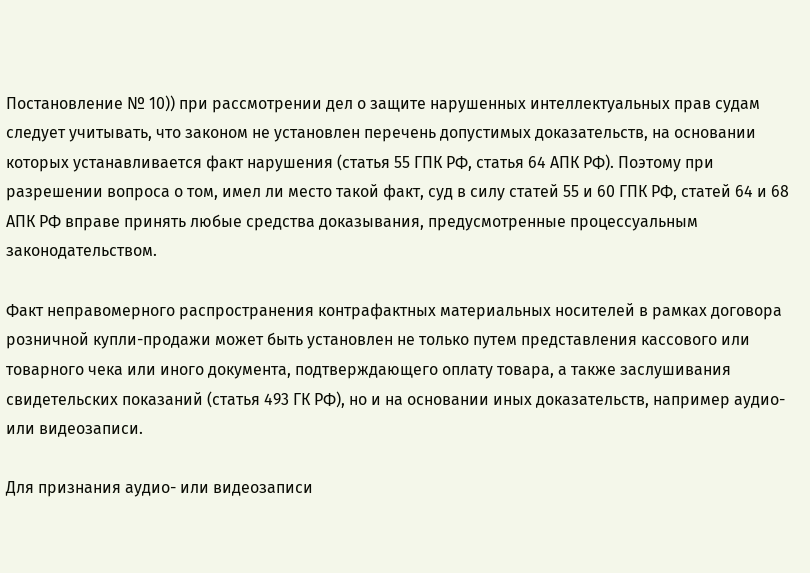Постановление № 10)) при рассмотрении дел о защите нарушенных интеллектуальных прав судам следует учитывать, что законом не установлен перечень допустимых доказательств, на основании которых устанавливается факт нарушения (статья 55 ГПК РФ, статья 64 АПК РФ). Поэтому при разрешении вопроса о том, имел ли место такой факт, суд в силу статей 55 и 60 ГПК РФ, статей 64 и 68 АПК РФ вправе принять любые средства доказывания, предусмотренные процессуальным законодательством.

Факт неправомерного распространения контрафактных материальных носителей в рамках договора розничной купли-продажи может быть установлен не только путем представления кассового или товарного чека или иного документа, подтверждающего оплату товара, а также заслушивания свидетельских показаний (статья 493 ГК РФ), но и на основании иных доказательств, например аудио- или видеозаписи.

Для признания аудио- или видеозаписи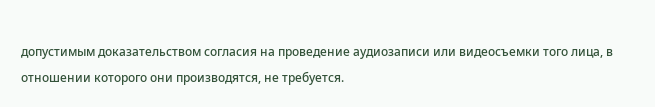допустимым доказательством согласия на проведение аудиозаписи или видеосъемки того лица, в отношении которого они производятся, не требуется.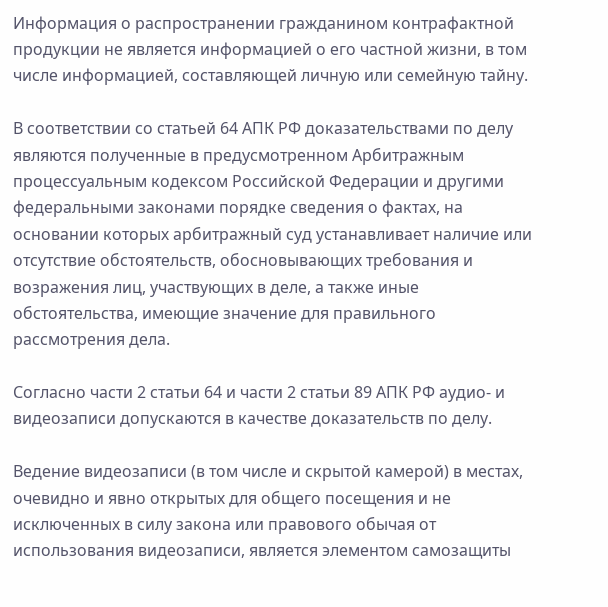Информация о распространении гражданином контрафактной продукции не является информацией о его частной жизни, в том числе информацией, составляющей личную или семейную тайну.

В соответствии со статьей 64 АПК РФ доказательствами по делу являются полученные в предусмотренном Арбитражным процессуальным кодексом Российской Федерации и другими федеральными законами порядке сведения о фактах, на основании которых арбитражный суд устанавливает наличие или отсутствие обстоятельств, обосновывающих требования и возражения лиц, участвующих в деле, а также иные обстоятельства, имеющие значение для правильного рассмотрения дела.

Согласно части 2 статьи 64 и части 2 статьи 89 АПК РФ аудио- и видеозаписи допускаются в качестве доказательств по делу.

Ведение видеозаписи (в том числе и скрытой камерой) в местах, очевидно и явно открытых для общего посещения и не исключенных в силу закона или правового обычая от использования видеозаписи, является элементом самозащиты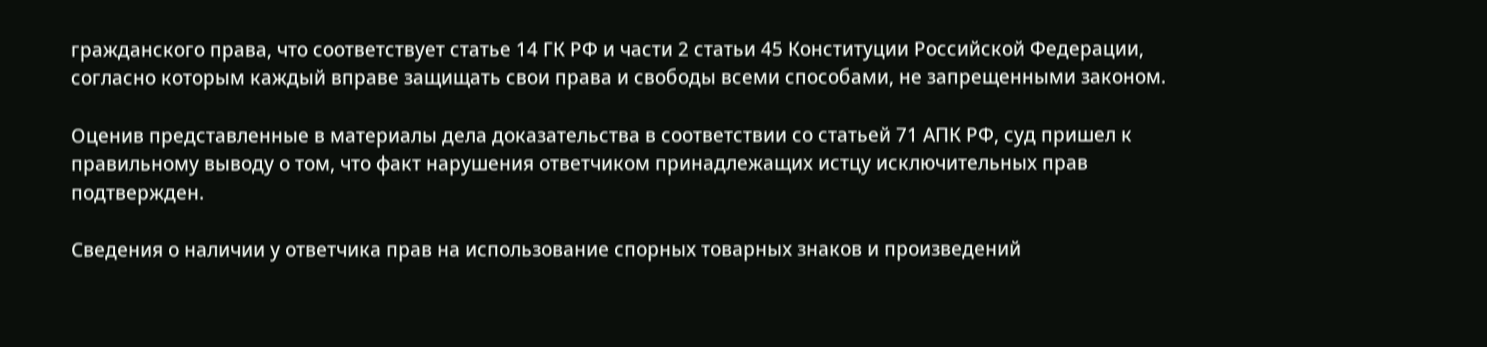гражданского права, что соответствует статье 14 ГК РФ и части 2 статьи 45 Конституции Российской Федерации, согласно которым каждый вправе защищать свои права и свободы всеми способами, не запрещенными законом.

Оценив представленные в материалы дела доказательства в соответствии со статьей 71 АПК РФ, суд пришел к правильному выводу о том, что факт нарушения ответчиком принадлежащих истцу исключительных прав подтвержден.

Сведения о наличии у ответчика прав на использование спорных товарных знаков и произведений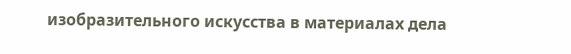изобразительного искусства в материалах дела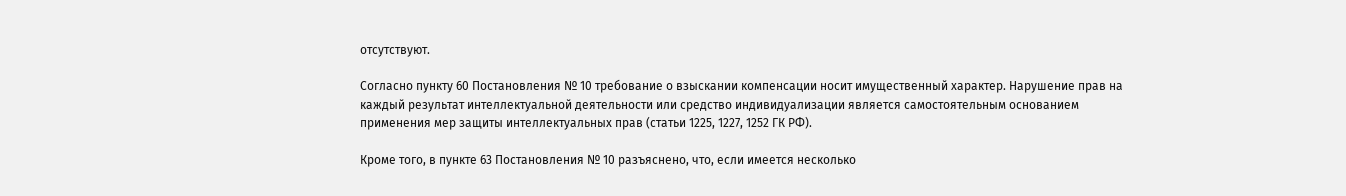отсутствуют.

Согласно пункту 60 Постановления № 10 требование о взыскании компенсации носит имущественный характер. Нарушение прав на каждый результат интеллектуальной деятельности или средство индивидуализации является самостоятельным основанием применения мер защиты интеллектуальных прав (статьи 1225, 1227, 1252 ГК РФ).

Кроме того, в пункте 63 Постановления № 10 разъяснено, что, если имеется несколько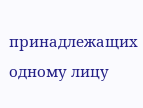принадлежащих одному лицу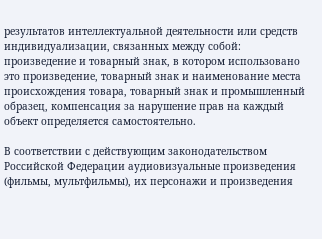результатов интеллектуальной деятельности или средств индивидуализации, связанных между собой: произведение и товарный знак, в котором использовано это произведение, товарный знак и наименование места происхождения товара, товарный знак и промышленный образец, компенсация за нарушение прав на каждый объект определяется самостоятельно.

В соответствии с действующим законодательством Российской Федерации аудиовизуальные произведения (фильмы, мультфильмы), их персонажи и произведения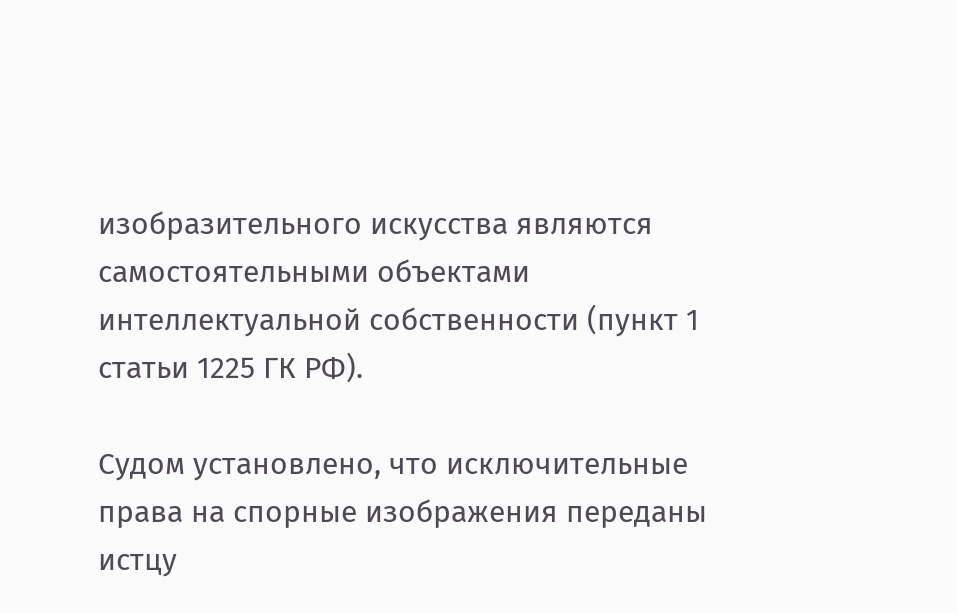изобразительного искусства являются самостоятельными объектами интеллектуальной собственности (пункт 1 статьи 1225 ГК РФ).

Судом установлено, что исключительные права на спорные изображения переданы истцу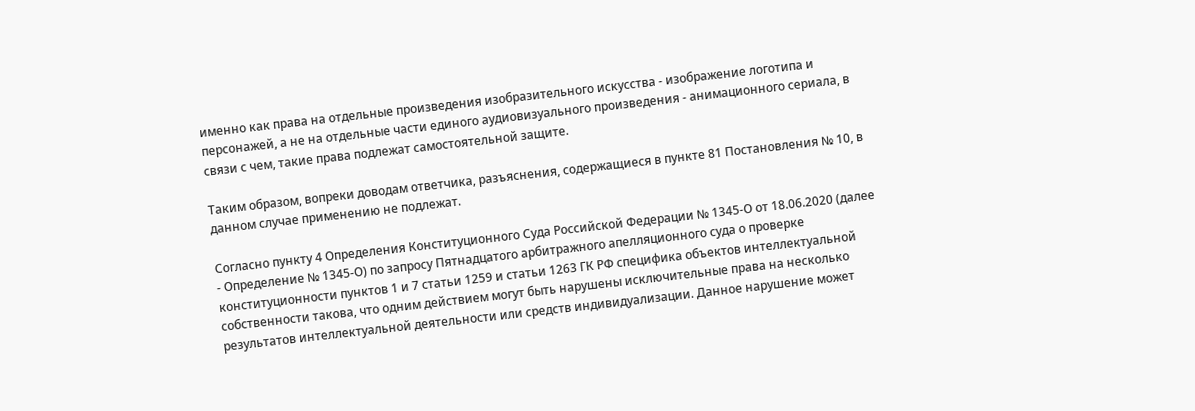именно как права на отдельные произведения изобразительного искусства - изображение логотипа и персонажей, а не на отдельные части единого аудиовизуального произведения - анимационного сериала, в связи с чем, такие права подлежат самостоятельной защите.

Таким образом, вопреки доводам ответчика, разъяснения, содержащиеся в пункте 81 Постановления № 10, в данном случае применению не подлежат.

Согласно пункту 4 Определения Конституционного Суда Российской Федерации № 1345-О от 18.06.2020 (далее - Определение № 1345-О) по запросу Пятнадцатого арбитражного апелляционного суда о проверке конституционности пунктов 1 и 7 статьи 1259 и статьи 1263 ГК РФ специфика объектов интеллектуальной собственности такова, что одним действием могут быть нарушены исключительные права на несколько результатов интеллектуальной деятельности или средств индивидуализации. Данное нарушение может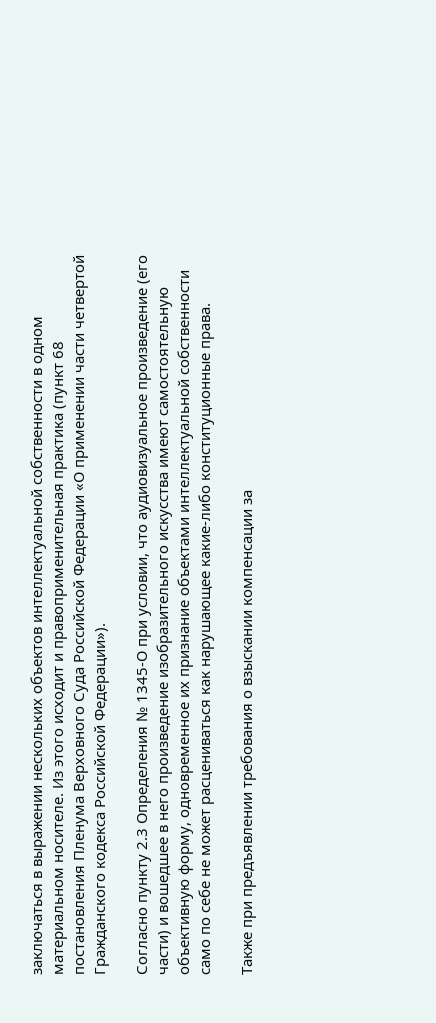заключаться в выражении нескольких объектов интеллектуальной собственности в одном материальном носителе. Из этого исходит и правоприменительная практика (пункт 68 постановления Пленума Верховного Суда Российской Федерации «О применении части четвертой Гражданского кодекса Российской Федерации»).

Согласно пункту 2.3 Определения № 1345-О при условии, что аудиовизуальное произведение (его части) и вошедшее в него произведение изобразительного искусства имеют самостоятельную объективную форму, одновременное их признание объектами интеллектуальной собственности само по себе не может расцениваться как нарушающее какие-либо конституционные права.

Также при предъявлении требования о взыскании компенсации за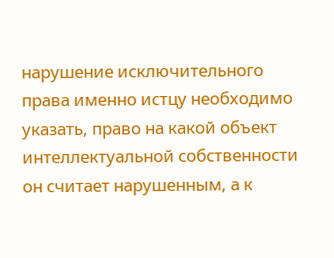нарушение исключительного права именно истцу необходимо указать, право на какой объект интеллектуальной собственности он считает нарушенным, а к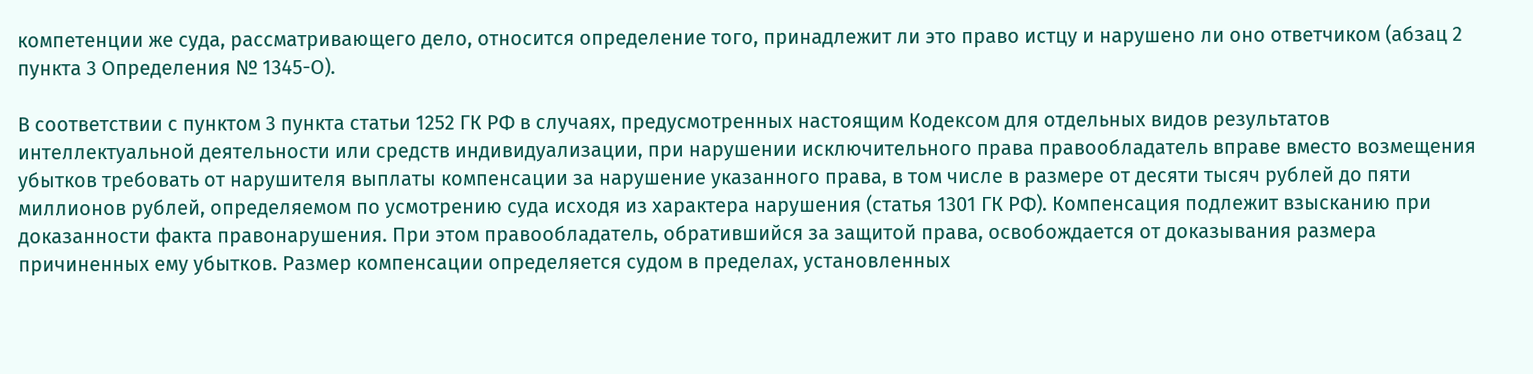компетенции же суда, рассматривающего дело, относится определение того, принадлежит ли это право истцу и нарушено ли оно ответчиком (абзац 2 пункта 3 Определения № 1345-О).

В соответствии с пунктом 3 пункта статьи 1252 ГК РФ в случаях, предусмотренных настоящим Кодексом для отдельных видов результатов интеллектуальной деятельности или средств индивидуализации, при нарушении исключительного права правообладатель вправе вместо возмещения убытков требовать от нарушителя выплаты компенсации за нарушение указанного права, в том числе в размере от десяти тысяч рублей до пяти миллионов рублей, определяемом по усмотрению суда исходя из характера нарушения (статья 1301 ГК РФ). Компенсация подлежит взысканию при доказанности факта правонарушения. При этом правообладатель, обратившийся за защитой права, освобождается от доказывания размера причиненных ему убытков. Размер компенсации определяется судом в пределах, установленных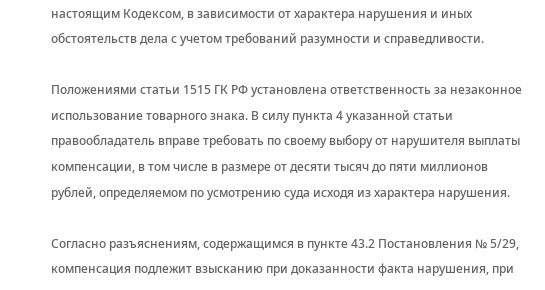настоящим Кодексом, в зависимости от характера нарушения и иных обстоятельств дела с учетом требований разумности и справедливости.

Положениями статьи 1515 ГК РФ установлена ответственность за незаконное использование товарного знака. В силу пункта 4 указанной статьи правообладатель вправе требовать по своему выбору от нарушителя выплаты компенсации, в том числе в размере от десяти тысяч до пяти миллионов рублей, определяемом по усмотрению суда исходя из характера нарушения.

Согласно разъяснениям, содержащимся в пункте 43.2 Постановления № 5/29, компенсация подлежит взысканию при доказанности факта нарушения, при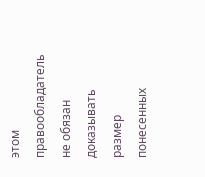этом правообладатель не обязан доказывать размер понесенных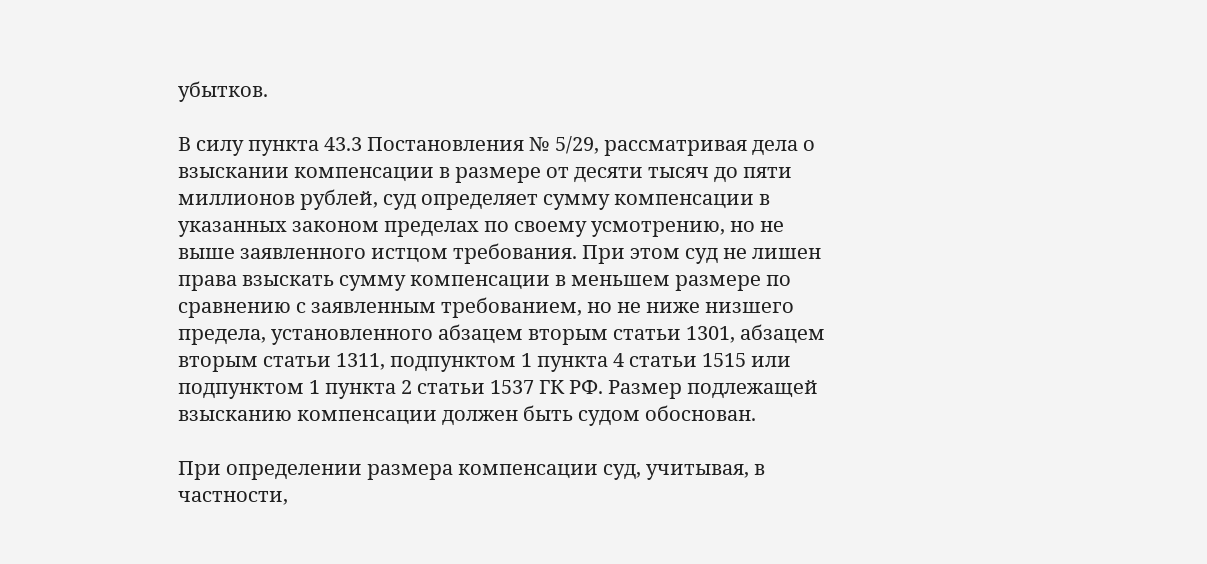убытков.

В силу пункта 43.3 Постановления № 5/29, рассматривая дела о взыскании компенсации в размере от десяти тысяч до пяти миллионов рублей, суд определяет сумму компенсации в указанных законом пределах по своему усмотрению, но не выше заявленного истцом требования. При этом суд не лишен права взыскать сумму компенсации в меньшем размере по сравнению с заявленным требованием, но не ниже низшего предела, установленного абзацем вторым статьи 1301, абзацем вторым статьи 1311, подпунктом 1 пункта 4 статьи 1515 или подпунктом 1 пункта 2 статьи 1537 ГК РФ. Размер подлежащей взысканию компенсации должен быть судом обоснован.

При определении размера компенсации суд, учитывая, в частности,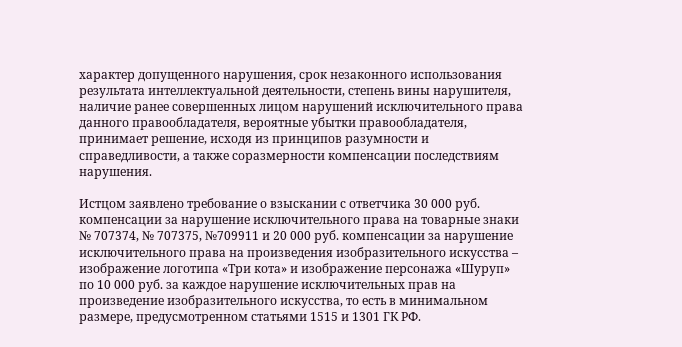характер допущенного нарушения, срок незаконного использования результата интеллектуальной деятельности, степень вины нарушителя, наличие ранее совершенных лицом нарушений исключительного права данного правообладателя, вероятные убытки правообладателя, принимает решение, исходя из принципов разумности и справедливости, а также соразмерности компенсации последствиям нарушения.

Истцом заявлено требование о взыскании с ответчика 30 000 руб. компенсации за нарушение исключительного права на товарные знаки № 707374, № 707375, №709911 и 20 000 руб. компенсации за нарушение исключительного права на произведения изобразительного искусства – изображение логотипа «Три кота» и изображение персонажа «Шуруп» по 10 000 руб. за каждое нарушение исключительных прав на произведение изобразительного искусства, то есть в минимальном размере, предусмотренном статьями 1515 и 1301 ГК РФ.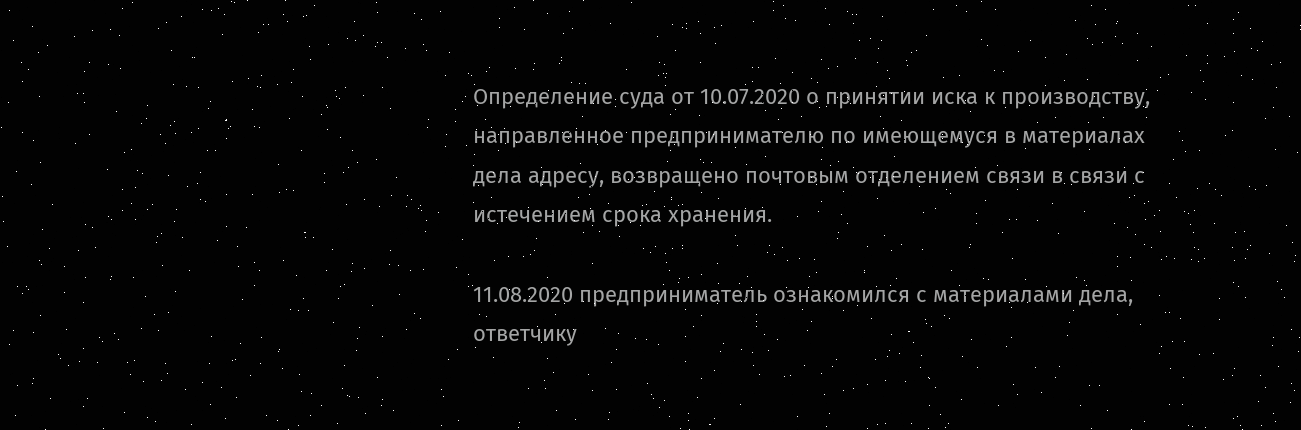Определение суда от 10.07.2020 о принятии иска к производству, направленное предпринимателю по имеющемуся в материалах дела адресу, возвращено почтовым отделением связи в связи с истечением срока хранения.

11.08.2020 предприниматель ознакомился с материалами дела, ответчику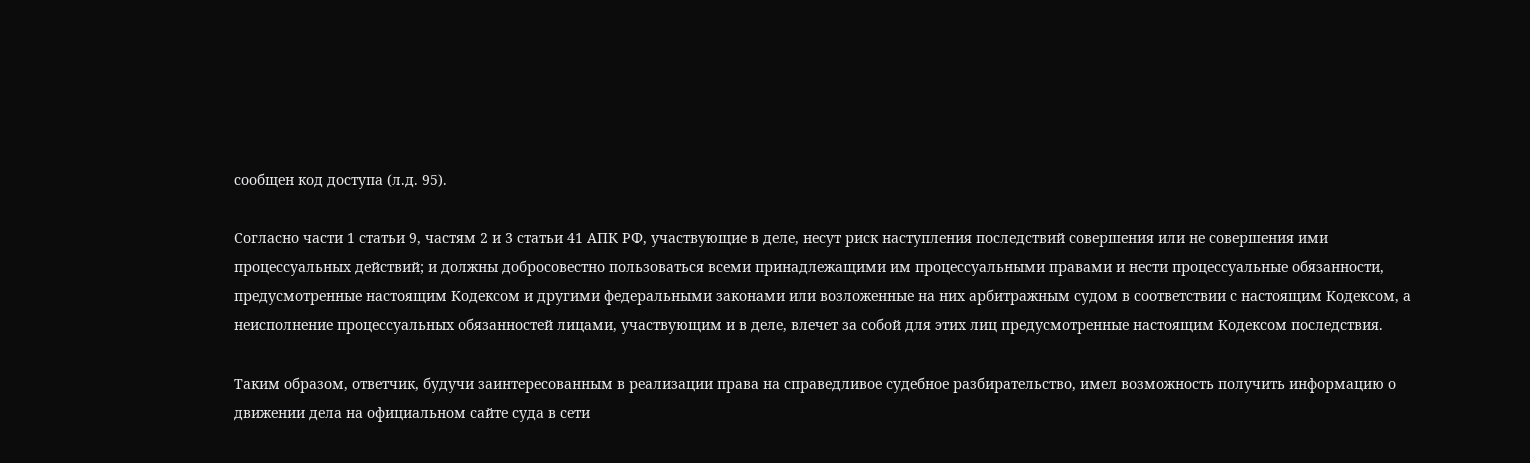сообщен код доступа (л.д. 95).

Согласно части 1 статьи 9, частям 2 и 3 статьи 41 АПК РФ, участвующие в деле, несут риск наступления последствий совершения или не совершения ими процессуальных действий; и должны добросовестно пользоваться всеми принадлежащими им процессуальными правами и нести процессуальные обязанности, предусмотренные настоящим Кодексом и другими федеральными законами или возложенные на них арбитражным судом в соответствии с настоящим Кодексом, а неисполнение процессуальных обязанностей лицами, участвующим и в деле, влечет за собой для этих лиц предусмотренные настоящим Кодексом последствия.

Таким образом, ответчик, будучи заинтересованным в реализации права на справедливое судебное разбирательство, имел возможность получить информацию о движении дела на официальном сайте суда в сети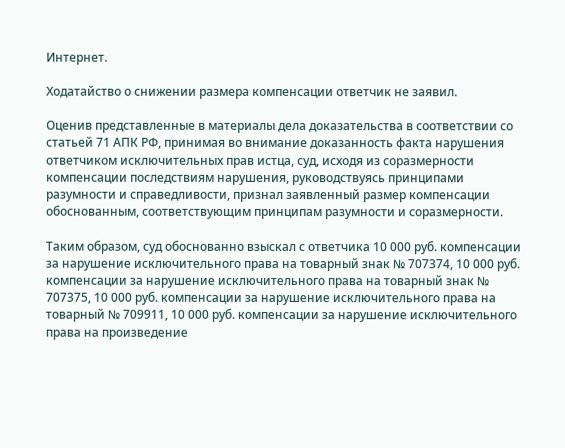Интернет.

Ходатайство о снижении размера компенсации ответчик не заявил.

Оценив представленные в материалы дела доказательства в соответствии со статьей 71 АПК РФ, принимая во внимание доказанность факта нарушения ответчиком исключительных прав истца, суд, исходя из соразмерности компенсации последствиям нарушения, руководствуясь принципами разумности и справедливости, признал заявленный размер компенсации обоснованным, соответствующим принципам разумности и соразмерности.

Таким образом, суд обоснованно взыскал с ответчика 10 000 руб. компенсации за нарушение исключительного права на товарный знак № 707374, 10 000 руб. компенсации за нарушение исключительного права на товарный знак № 707375, 10 000 руб. компенсации за нарушение исключительного права на товарный № 709911, 10 000 руб. компенсации за нарушение исключительного права на произведение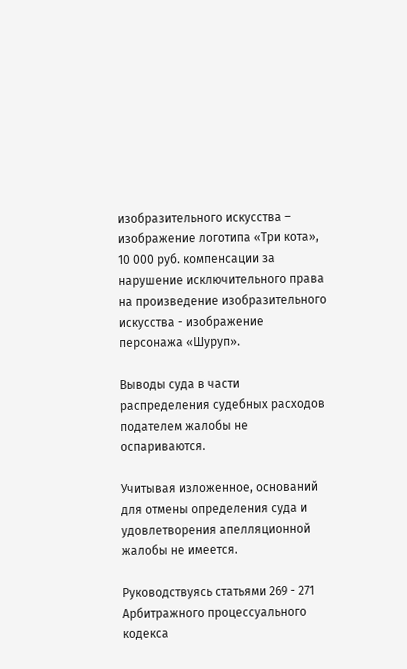изобразительного искусства – изображение логотипа «Три кота», 10 000 руб. компенсации за нарушение исключительного права на произведение изобразительного искусства - изображение персонажа «Шуруп».

Выводы суда в части распределения судебных расходов подателем жалобы не оспариваются.

Учитывая изложенное, оснований для отмены определения суда и удовлетворения апелляционной жалобы не имеется.

Руководствуясь статьями 269 - 271 Арбитражного процессуального кодекса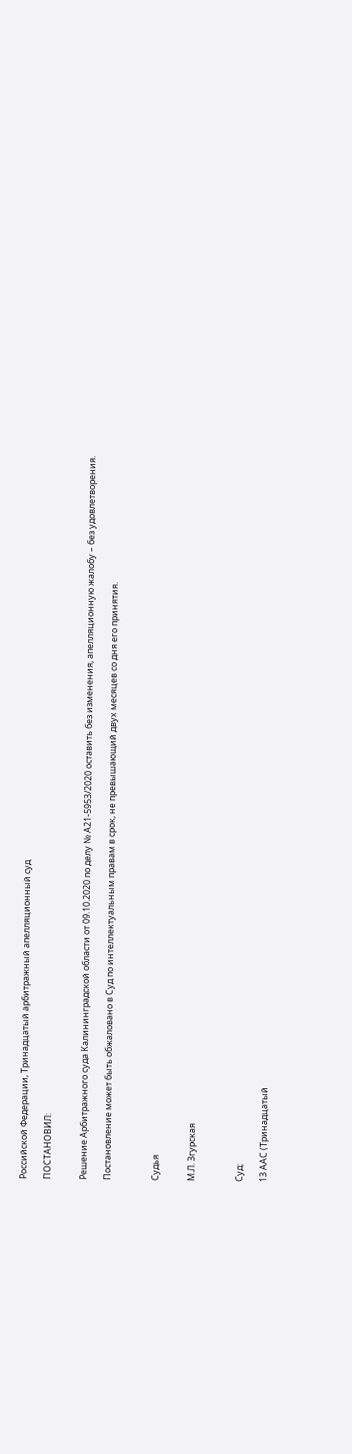Российской Федерации, Тринадцатый арбитражный апелляционный суд

ПОСТАНОВИЛ:


Решение Арбитражного суда Калининградской области от 09.10.2020 по делу № А21-5953/2020 оставить без изменения, апелляционную жалобу – без удовлетворения.

Постановление может быть обжаловано в Суд по интеллектуальным правам в срок, не превышающий двух месяцев со дня его принятия.



Судья


М.Л. Згурская



Суд:

13 ААС (Тринадцатый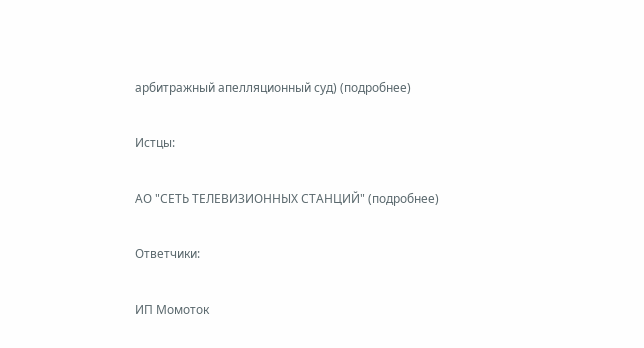арбитражный апелляционный суд) (подробнее)

Истцы:

АО "СЕТЬ ТЕЛЕВИЗИОННЫХ СТАНЦИЙ" (подробнее)

Ответчики:

ИП Момоток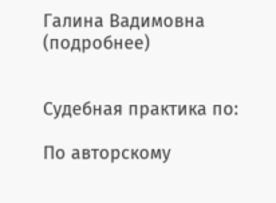Галина Вадимовна (подробнее)


Судебная практика по:

По авторскому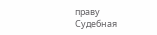праву
Судебная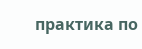практика по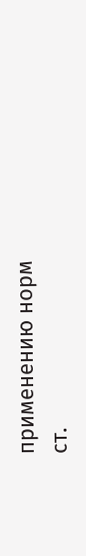применению норм ст.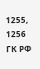1255, 1256 ГК РФ